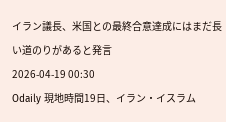イラン議長、米国との最終合意達成にはまだ長い道のりがあると発言
2026-04-19 00:30
Odaily 現地時間19日、イラン・イスラム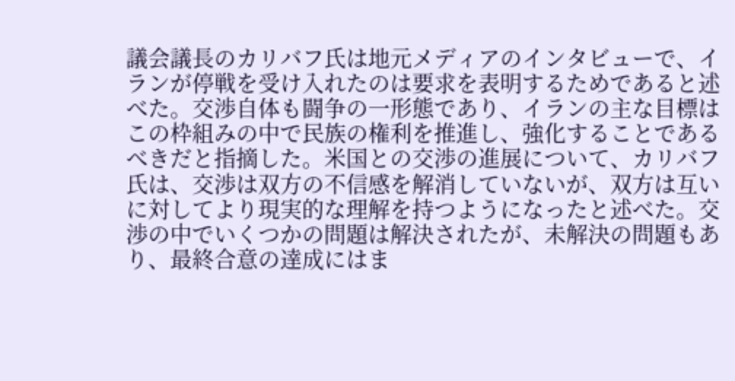議会議長のカリバフ氏は地元メディアのインタビューで、イランが停戦を受け入れたのは要求を表明するためであると述べた。交渉自体も闘争の一形態であり、イランの主な目標はこの枠組みの中で民族の権利を推進し、強化することであるべきだと指摘した。米国との交渉の進展について、カリバフ氏は、交渉は双方の不信感を解消していないが、双方は互いに対してより現実的な理解を持つようになったと述べた。交渉の中でいくつかの問題は解決されたが、未解決の問題もあり、最終合意の達成にはま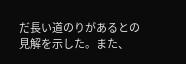だ長い道のりがあるとの見解を示した。また、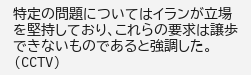特定の問題についてはイランが立場を堅持しており、これらの要求は譲歩できないものであると強調した。(CCTV)